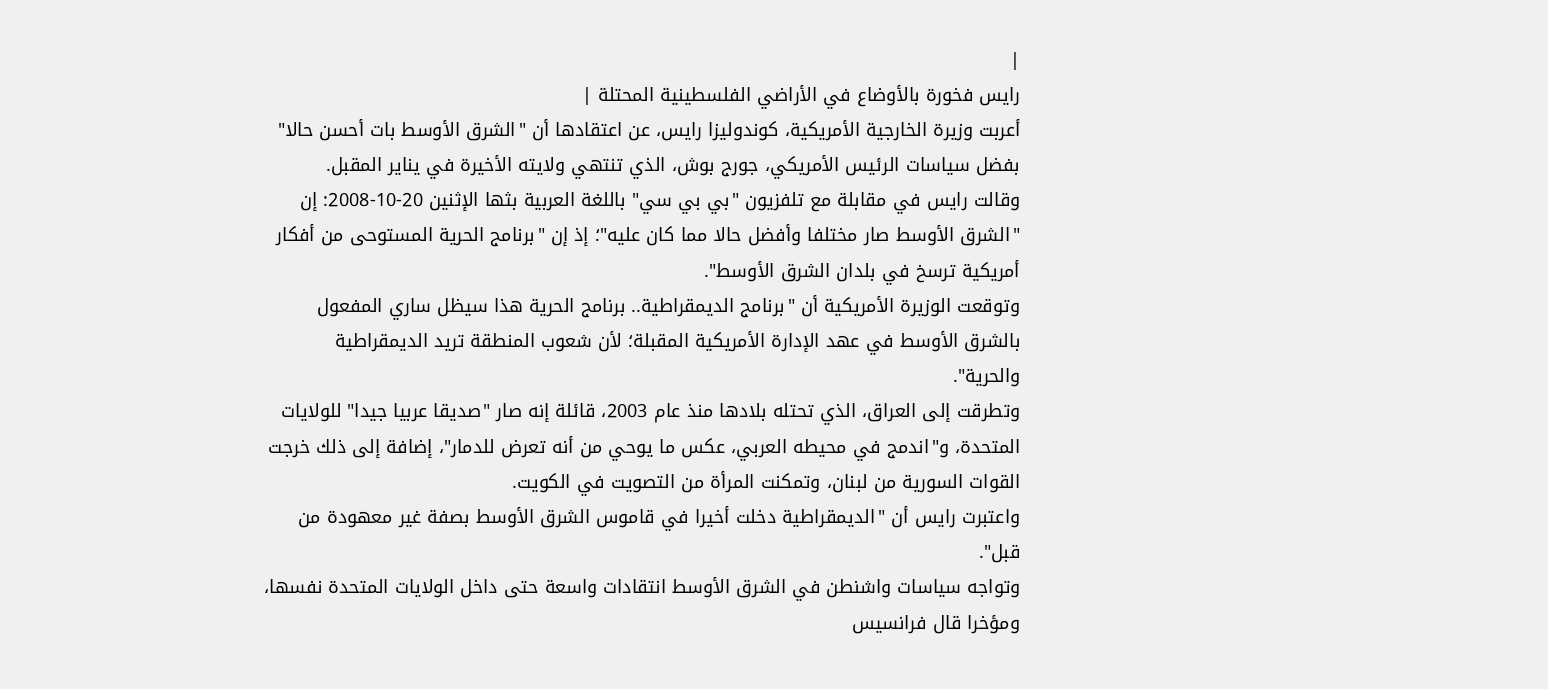|
رايس فخورة بالأوضاع في الأراضي الفلسطينية المحتلة |
أعربت وزيرة الخارجية الأمريكية، كوندوليزا رايس، عن اعتقادها أن "الشرق الأوسط بات أحسن حالا" بفضل سياسات الرئيس الأمريكي، جورج بوش، الذي تنتهي ولايته الأخيرة في يناير المقبل.
وقالت رايس في مقابلة مع تلفزيون "بي بي سي" باللغة العربية بثها الإثنين 20-10-2008: إن "الشرق الأوسط صار مختلفا وأفضل حالا مما كان عليه"؛ إذ إن "برنامج الحرية المستوحى من أفكار أمريكية ترسخ في بلدان الشرق الأوسط".
وتوقعت الوزيرة الأمريكية أن "برنامج الديمقراطية.. برنامج الحرية هذا سيظل ساري المفعول بالشرق الأوسط في عهد الإدارة الأمريكية المقبلة؛ لأن شعوب المنطقة تريد الديمقراطية والحرية".
وتطرقت إلى العراق، الذي تحتله بلادها منذ عام 2003، قائلة إنه صار "صديقا عربيا جيدا" للولايات المتحدة، و"اندمج في محيطه العربي، عكس ما يوحي من أنه تعرض للدمار"، إضافة إلى ذلك خرجت القوات السورية من لبنان، وتمكنت المرأة من التصويت في الكويت.
واعتبرت رايس أن "الديمقراطية دخلت أخيرا في قاموس الشرق الأوسط بصفة غير معهودة من قبل".
وتواجه سياسات واشنطن في الشرق الأوسط انتقادات واسعة حتى داخل الولايات المتحدة نفسها، ومؤخرا قال فرانسيس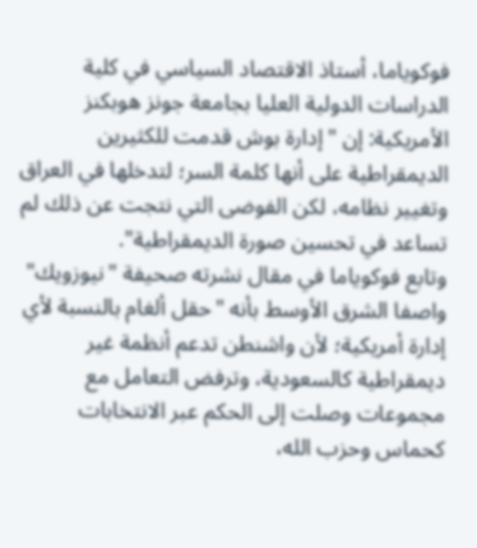فوكوياما، أستاذ الاقتصاد السياسي في كلية الدراسات الدولية العليا بجامعة جونز هوبكنز الأمريكية: إن "إدارة بوش قدمت للكثيرين الديمقراطية على أنها كلمة السر؛ لتدخلها في العراق وتغيير نظامه، لكن الفوضى التي نتجت عن ذلك لم تساعد في تحسين صورة الديمقراطية".
وتابع فوكوياما في مقال نشرته صحيفة "نيوزويك" واصفا الشرق الأوسط بأنه "حقل ألغام بالنسبة لأي إدارة أمريكية؛ لأن واشنطن تدعم أنظمة غير ديمقراطية كالسعودية، وترفض التعامل مع مجموعات وصلت إلى الحكم عبر الانتخابات كحماس وحزب الله،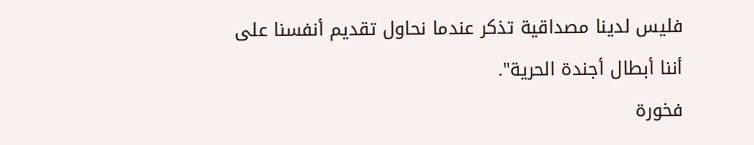فليس لدينا مصداقية تذكر عندما نحاول تقديم أنفسنا على أننا أبطال أجندة الحرية".
فخورة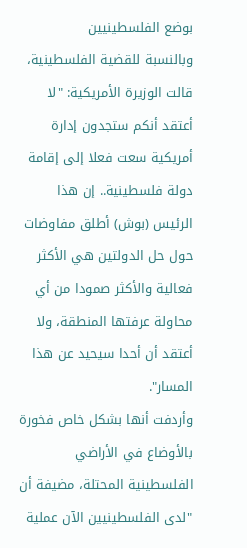بوضع الفلسطينيين
وبالنسبة للقضية الفلسطينية، قالت الوزيرة الأمريكية: "لا أعتقد أنكم ستجدون إدارة أمريكية سعت فعلا إلى إقامة دولة فلسطينية.. إن هذا الرئيس (بوش) أطلق مفاوضات حول حل الدولتين هي الأكثر فعالية والأكثر صمودا من أي محاولة عرفتها المنطقة، ولا أعتقد أن أحدا سيحيد عن هذا المسار".
وأردفت أنها بشكل خاص فخورة بالأوضاع في الأراضي الفلسطينية المحتلة، مضيفة أن "لدى الفلسطينيين الآن عملية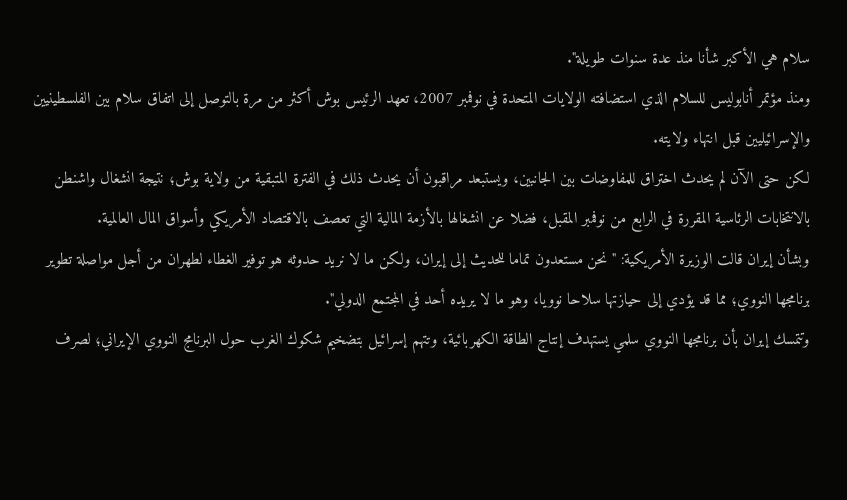سلام هي الأكبر شأنا منذ عدة سنوات طويلة".
ومنذ مؤتمر أنابوليس للسلام الذي استضافته الولايات المتحدة في نوفمبر 2007، تعهد الرئيس بوش أكثر من مرة بالتوصل إلى اتفاق سلام بين الفلسطينيين والإسرائيليين قبل انتهاء ولايته.
لكن حتى الآن لم يحدث اختراق للمفاوضات بين الجانبين، ويستبعد مراقبون أن يحدث ذلك في الفترة المتبقية من ولاية بوش؛ نتيجة انشغال واشنطن بالانتخابات الرئاسية المقررة في الرابع من نوفمبر المقبل، فضلا عن انشغالها بالأزمة المالية التي تعصف بالاقتصاد الأمريكي وأسواق المال العالمية.
وبشأن إيران قالت الوزيرة الأمريكية: "نحن مستعدون تماما للحديث إلى إيران، ولكن ما لا نريد حدوثه هو توفير الغطاء لطهران من أجل مواصلة تطوير برنامجها النووي؛ مما قد يؤدي إلى حيازتها سلاحا نوويا، وهو ما لا يريده أحد في المجتمع الدولي".
وتتمسك إيران بأن برنامجها النووي سلمي يستهدف إنتاج الطاقة الكهربائية، وتتهم إسرائيل بتضخيم شكوك الغرب حول البرنامج النووي الإيراني؛ لصرف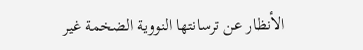الأنظار عن ترسانتها النووية الضخمة غير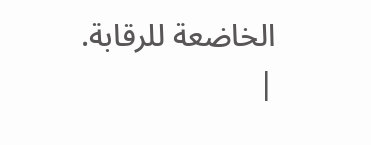الخاضعة للرقابة.
|